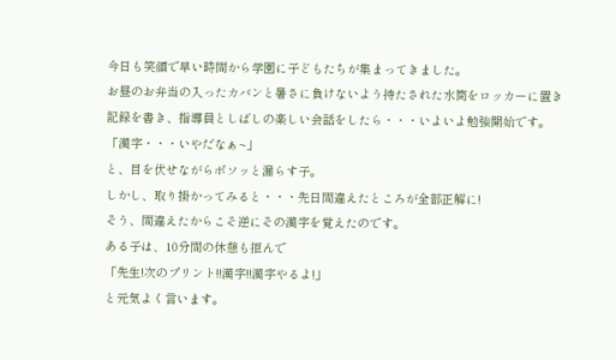今日も笑顔で早い時間から学園に子どもたちが集まってきました。
お昼のお弁当の入ったカバンと暑さに負けないよう持たされた水筒をロッカーに置き
記録を書き、指導員としばしの楽しい会話をしたら・・・いよいよ勉強開始です。
「漢字・・・いやだなぁ~」
と、目を伏せながらボソッと漏らす子。
しかし、取り掛かってみると・・・先日間違えたところが全部正解に!
そう、間違えたからこそ逆にその漢字を覚えたのです。
ある子は、10分間の休憩も拒んで
「先生!次のプリント!!漢字!!漢字やるよ!」
と元気よく言います。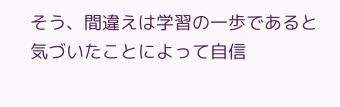そう、間違えは学習の一歩であると気づいたことによって自信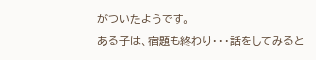がついたようです。
ある子は、宿題も終わり・・・話をしてみると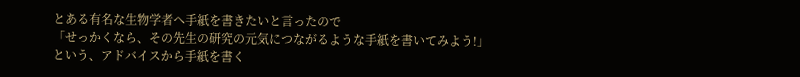とある有名な生物学者へ手紙を書きたいと言ったので
「せっかくなら、その先生の研究の元気につながるような手紙を書いてみよう!」
という、アドバイスから手紙を書く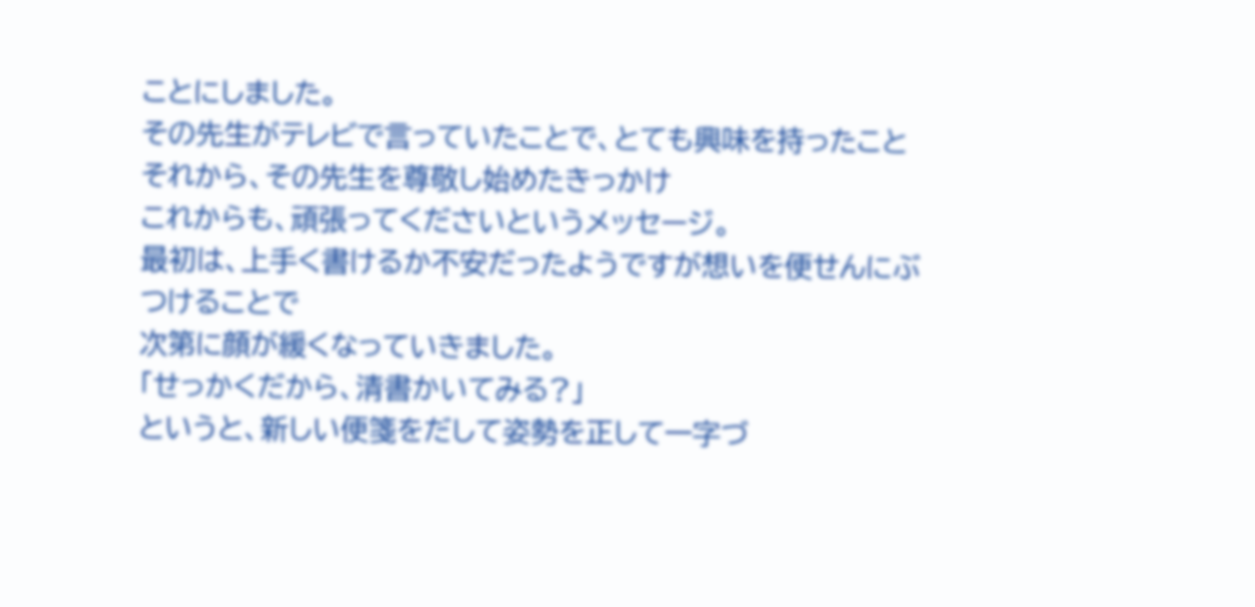ことにしました。
その先生がテレビで言っていたことで、とても興味を持ったこと
それから、その先生を尊敬し始めたきっかけ
これからも、頑張ってくださいというメッセージ。
最初は、上手く書けるか不安だったようですが想いを便せんにぶつけることで
次第に顔が緩くなっていきました。
「せっかくだから、清書かいてみる?」
というと、新しい便箋をだして姿勢を正して一字づ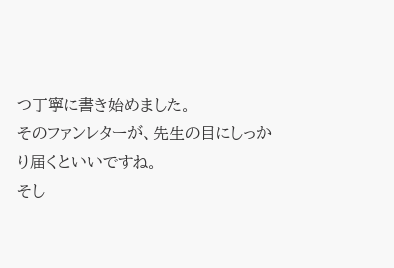つ丁寧に書き始めました。
そのファンレターが、先生の目にしっかり届くといいですね。
そし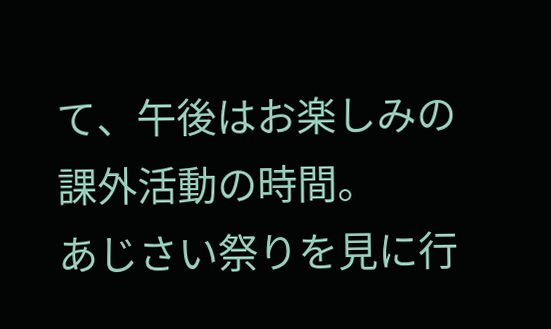て、午後はお楽しみの課外活動の時間。
あじさい祭りを見に行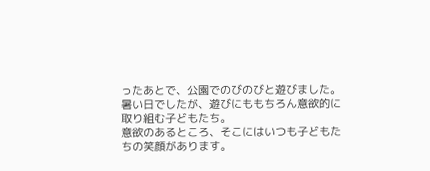ったあとで、公園でのびのびと遊びました。
暑い日でしたが、遊びにももちろん意欲的に取り組む子どもたち。
意欲のあるところ、そこにはいつも子どもたちの笑顔があります。